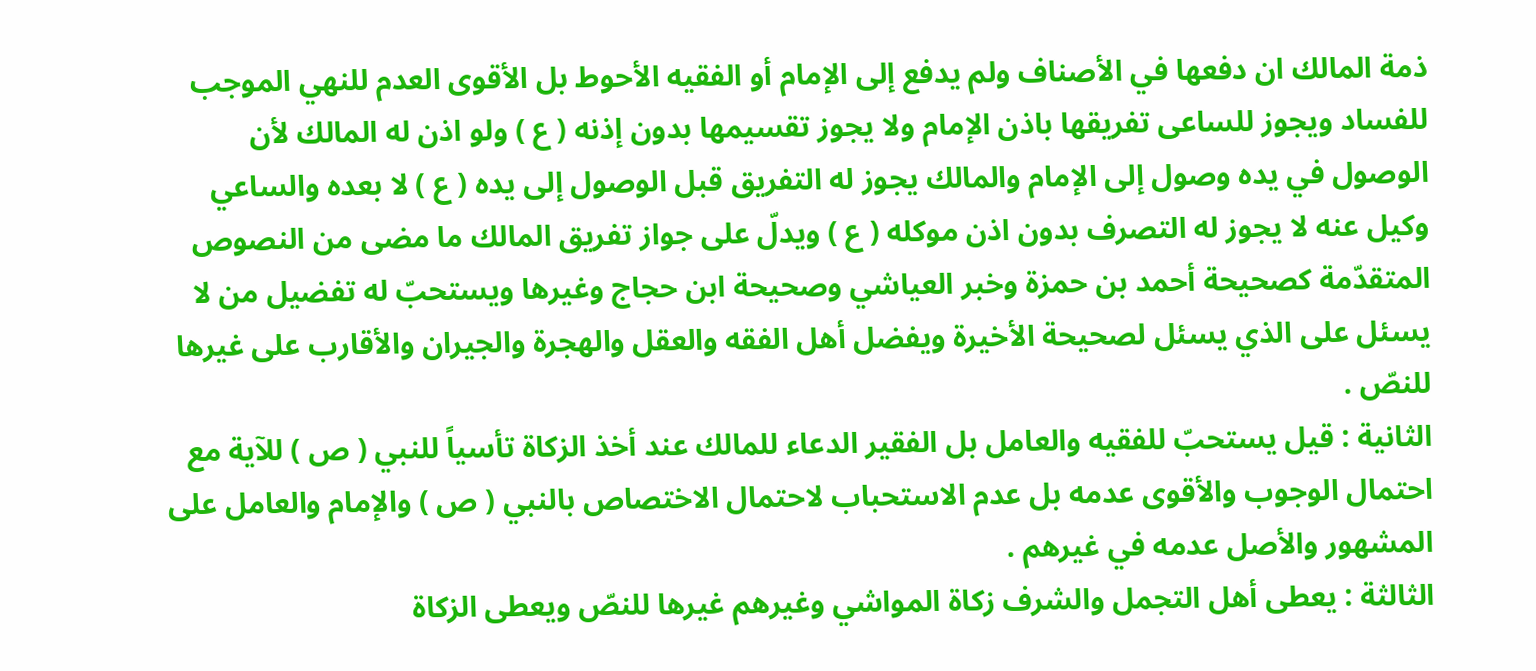ذمة المالك ان دفعها في الأصناف ولم يدفع إلى الإمام أو الفقيه الأحوط بل الأقوى العدم للنهي الموجب للفساد ويجوز للساعى تفريقها باذن الإمام ولا يجوز تقسيمها بدون إذنه ( ع ) ولو اذن له المالك لأن الوصول في يده وصول إلى الإمام والمالك يجوز له التفريق قبل الوصول إلى يده ( ع ) لا بعده والساعي وكيل عنه لا يجوز له التصرف بدون اذن موكله ( ع ) ويدلّ على جواز تفريق المالك ما مضى من النصوص المتقدّمة كصحيحة أحمد بن حمزة وخبر العياشي وصحيحة ابن حجاج وغيرها ويستحبّ له تفضيل من لا يسئل على الذي يسئل لصحيحة الأخيرة ويفضل أهل الفقه والعقل والهجرة والجيران والأقارب على غيرها للنصّ .
الثانية : قيل يستحبّ للفقيه والعامل بل الفقير الدعاء للمالك عند أخذ الزكاة تأسياً للنبي ( ص ) للآية مع احتمال الوجوب والأقوى عدمه بل عدم الاستحباب لاحتمال الاختصاص بالنبي ( ص ) والإمام والعامل على المشهور والأصل عدمه في غيرهم .
الثالثة : يعطى أهل التجمل والشرف زكاة المواشي وغيرهم غيرها للنصّ ويعطى الزكاة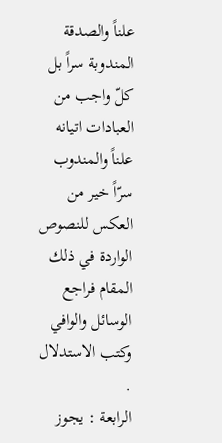علناً والصدقة المندوبة سراً بل كلّ واجب من العبادات اتيانه علناً والمندوب سرّاً خير من العكس للنصوص الواردة في ذلك المقام فراجع الوسائل والوافي وكتب الاستدلال .
الرابعة : يجوز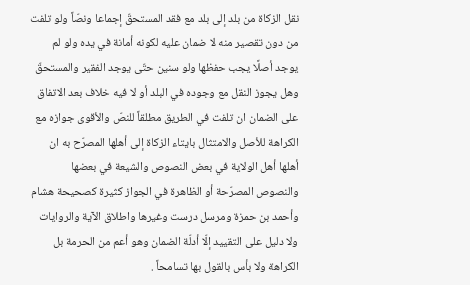نقل الزكاة من بلد إلى بلد مع فقد المستحقّ إجماعا ونصّاً ولو تلفت من دون تقصير منه لا ضمان عليه لكونه أمانة في يده ولو لم يوجد أصلًا يجب حفظها ولو سنين حتّى يوجد الفقير والمستحقّ وهل يجوز النقل مع وجوده في البلد أو لا فيه خلاف بعد الاتفاق على الضمان ان تلفت في الطريق مطلقاً للنصّ والأقوى جوازه مع الكراهة للأصل والامتثال بايتاء الزكاة إلى أهلها المصرّح به ان أهلها أهل الولاية في بعض النصوص والشيعة في بعضها والنصوص المصرّحة أو الظاهرة في الجواز كثيرة كصحيحة هشام وأحمد بن حمزة ومرسل درست وغيرها واطلاق الآية والروايات ولا دليل على التقييد إلّا أدلّة الضمان وهو أعم من الحرمة بل الكراهة ولا بأس بالقول بها تسامحاً .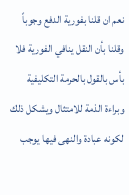نعم ان قلنا بفورية الدفع وجوباً وقلنا بأن النقل ينافي الفورية فلا بأس بالقول بالحرمة التكليفية وبراءة الذمة للامتثال ويشكل ذلك لكونه عبادة والنهى فيها يوجب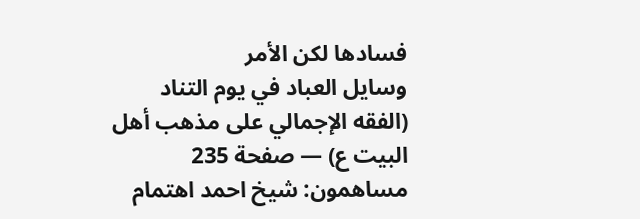فسادها لكن الأمر
وسايل العباد في يوم التناد (الفقه الإجمالي على مذهب أهل البيت ع) — صفحة 235
مساهمون: شيخ احمد اهتمام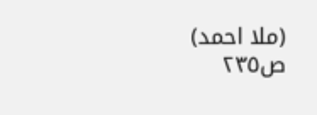(ملا احمد)
ص٢٣٥